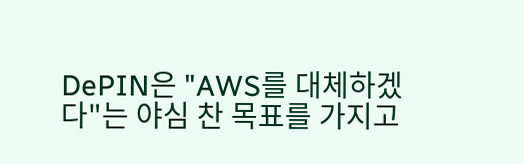DePIN은 "AWS를 대체하겠다"는 야심 찬 목표를 가지고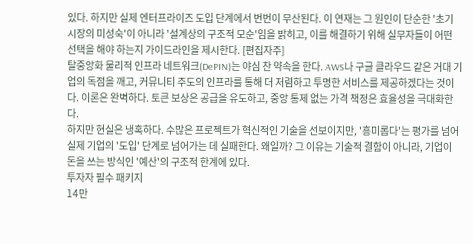있다. 하지만 실제 엔터프라이즈 도입 단계에서 번번이 무산된다. 이 연재는 그 원인이 단순한 '초기 시장의 미성숙'이 아니라 '설계상의 구조적 모순'임을 밝히고, 이를 해결하기 위해 실무자들이 어떤 선택을 해야 하는지 가이드라인을 제시한다. [편집자주]
탈중앙화 물리적 인프라 네트워크(DePIN)는 야심 찬 약속을 한다. AWS나 구글 클라우드 같은 거대 기업의 독점을 깨고, 커뮤니티 주도의 인프라를 통해 더 저렴하고 투명한 서비스를 제공하겠다는 것이다. 이론은 완벽하다. 토큰 보상은 공급을 유도하고, 중앙 통제 없는 가격 책정은 효율성을 극대화한다.
하지만 현실은 냉혹하다. 수많은 프로젝트가 혁신적인 기술을 선보이지만, '흥미롭다'는 평가를 넘어 실제 기업의 '도입' 단계로 넘어가는 데 실패한다. 왜일까? 그 이유는 기술적 결함이 아니라, 기업이 돈을 쓰는 방식인 '예산'의 구조적 한계에 있다.
투자자 필수 패키지
14만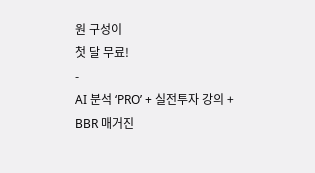원 구성이
첫 달 무료!
-
AI 분석 ‘PRO’ + 실전투자 강의 + BBR 매거진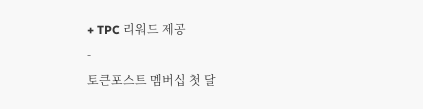+ TPC 리워드 제공
-
토큰포스트 멤버십 첫 달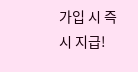가입 시 즉시 지급!